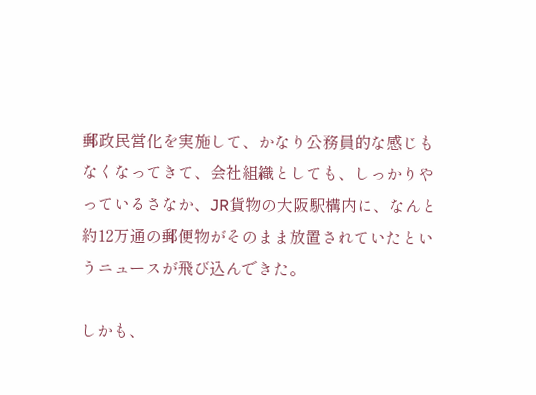郵政民営化を実施して、かなり公務員的な感じもなくなってきて、会社組織としても、しっかりやっているさなか、JR貨物の大阪駅構内に、なんと約12万通の郵便物がそのまま放置されていたというニュースが飛び込んできた。

しかも、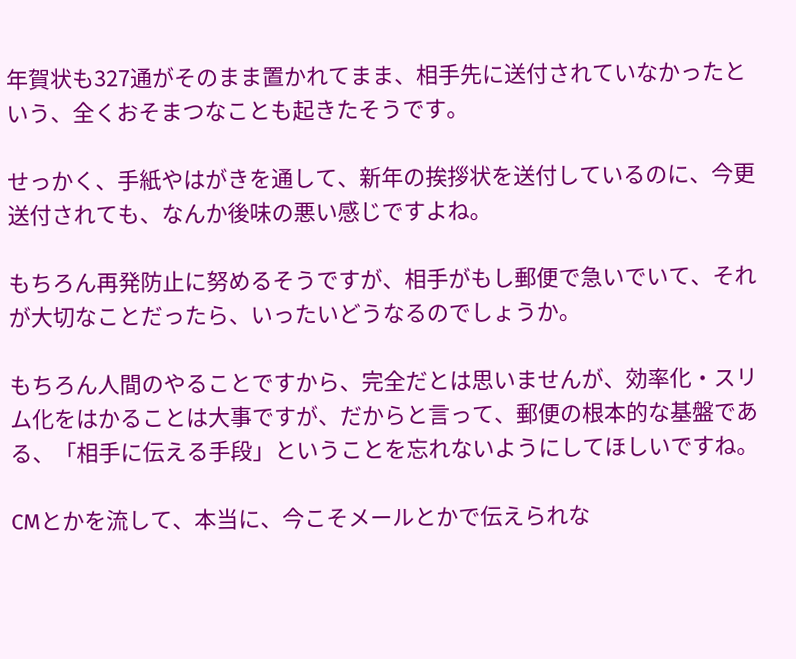年賀状も327通がそのまま置かれてまま、相手先に送付されていなかったという、全くおそまつなことも起きたそうです。

せっかく、手紙やはがきを通して、新年の挨拶状を送付しているのに、今更送付されても、なんか後味の悪い感じですよね。

もちろん再発防止に努めるそうですが、相手がもし郵便で急いでいて、それが大切なことだったら、いったいどうなるのでしょうか。

もちろん人間のやることですから、完全だとは思いませんが、効率化・スリム化をはかることは大事ですが、だからと言って、郵便の根本的な基盤である、「相手に伝える手段」ということを忘れないようにしてほしいですね。

CMとかを流して、本当に、今こそメールとかで伝えられな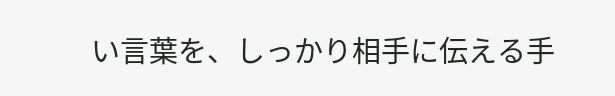い言葉を、しっかり相手に伝える手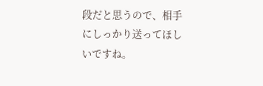段だと思うので、相手にしっかり送ってほしいですね。